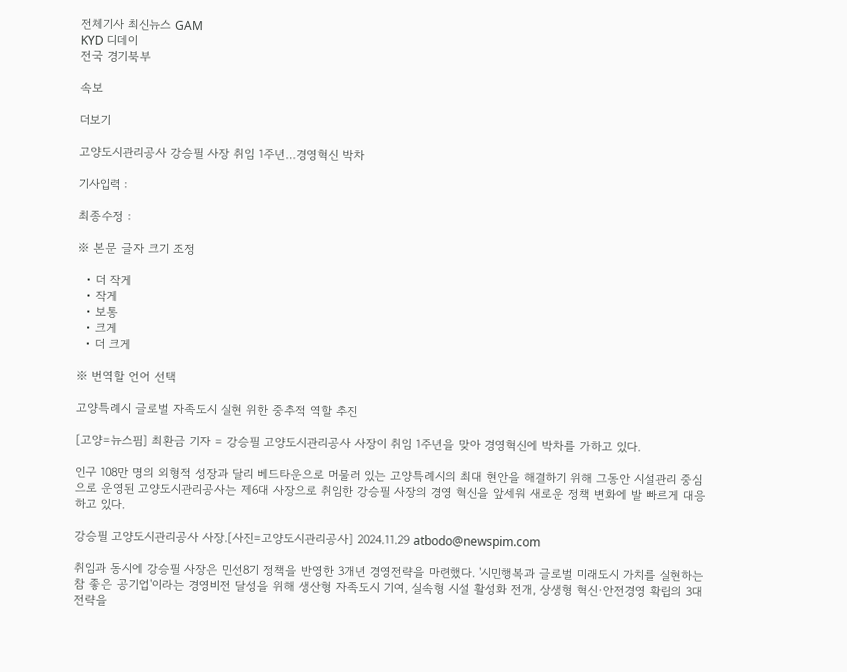전체기사 최신뉴스 GAM
KYD 디데이
전국 경기북부

속보

더보기

고양도시관리공사 강승필 사장 취임 1주년…경영혁신 박차

기사입력 :

최종수정 :

※ 본문 글자 크기 조정

  • 더 작게
  • 작게
  • 보통
  • 크게
  • 더 크게

※ 번역할 언어 선택

고양특례시 글로벌 자족도시 실현 위한 중추적 역할 추진

[고양=뉴스핌] 최환금 기자 = 강승필 고양도시관리공사 사장이 취임 1주년을 맞아 경영혁신에 박차를 가하고 있다.

인구 108만 명의 외형적 성장과 달리 베드타운으로 머물러 있는 고양특례시의 최대 현안을 해결하기 위해 그동안 시설관리 중심으로 운영된 고양도시관리공사는 제6대 사장으로 취임한 강승필 사장의 경영 혁신을 앞세워 새로운 정책 변화에 발 빠르게 대응하고 있다.

강승필 고양도시관리공사 사장.[사진=고양도시관리공사] 2024.11.29 atbodo@newspim.com

취임과 동시에 강승필 사장은 민선8기 정책을 반영한 3개년 경영전략을 마련했다. '시민행복과 글로벌 미래도시 가치를 실현하는 참 좋은 공기업'이라는 경영비전 달성을 위해 생산형 자족도시 기여, 실속형 시설 활성화 전개, 상생형 혁신·안전경영 확립의 3대 전략을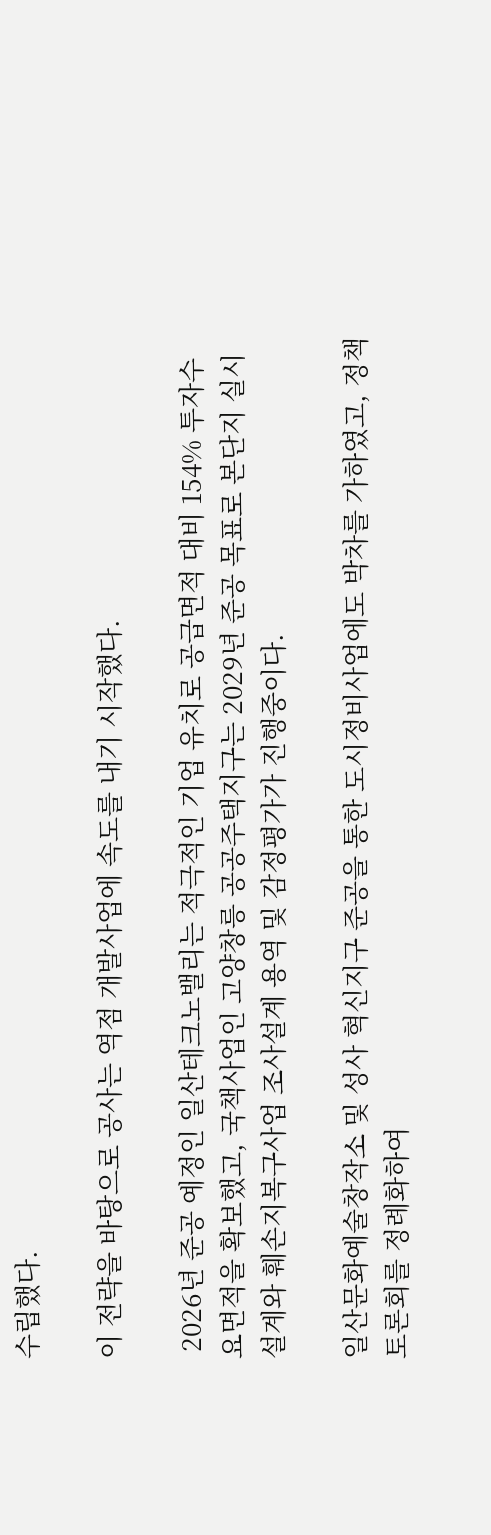수립했다.

이 전략을 바탕으로 공사는 역점 개발사업에 속도를 내기 시작했다.

 2026년 준공 예정인 일산테크노밸리는 적극적인 기업 유치로 공급면적 대비 154% 투자수요면적을 확보했고, 국책사업인 고양창릉 공공주택지구는 2029년 준공 목표로 본단지 실시설계와 훼손지복구사업 조사설계 용역 및 감정평가가 진행중이다.

일산문화예술창작소 및 성사 혁신지구 준공을 통한 도시정비사업에도 박차를 가하였고, 정책토론회를 정례화하여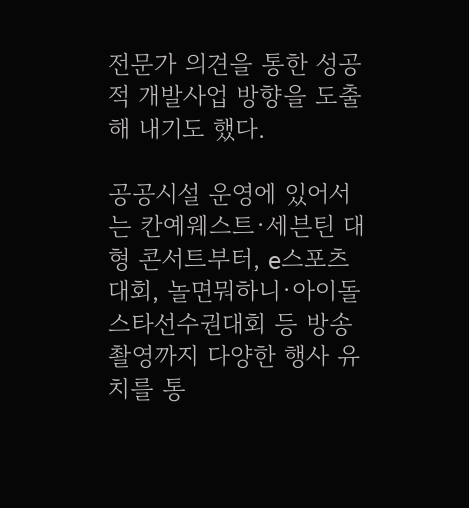전문가 의견을 통한 성공적 개발사업 방향을 도출해 내기도 했다.

공공시설 운영에 있어서는 칸예웨스트·세븐틴 대형 콘서트부터, e스포츠대회, 놀면뭐하니·아이돌스타선수권대회 등 방송촬영까지 다양한 행사 유치를 통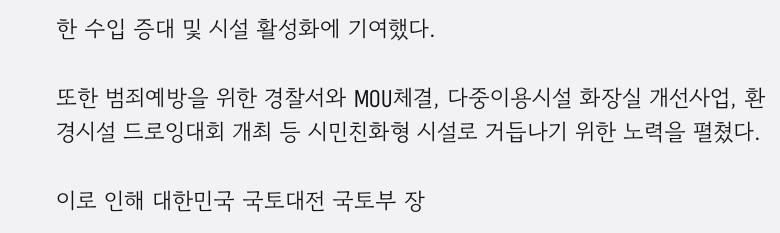한 수입 증대 및 시설 활성화에 기여했다.

또한 범죄예방을 위한 경찰서와 MOU체결, 다중이용시설 화장실 개선사업, 환경시설 드로잉대회 개최 등 시민친화형 시설로 거듭나기 위한 노력을 펼쳤다.

이로 인해 대한민국 국토대전 국토부 장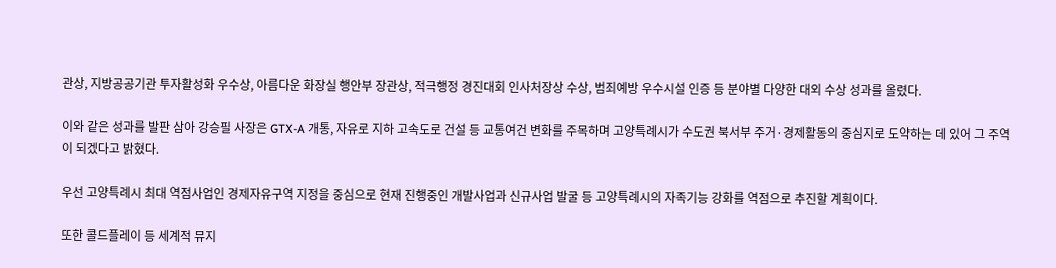관상, 지방공공기관 투자활성화 우수상, 아름다운 화장실 행안부 장관상, 적극행정 경진대회 인사처장상 수상, 범죄예방 우수시설 인증 등 분야별 다양한 대외 수상 성과를 올렸다.

이와 같은 성과를 발판 삼아 강승필 사장은 GTX-A 개통, 자유로 지하 고속도로 건설 등 교통여건 변화를 주목하며 고양특례시가 수도권 북서부 주거·경제활동의 중심지로 도약하는 데 있어 그 주역이 되겠다고 밝혔다.

우선 고양특례시 최대 역점사업인 경제자유구역 지정을 중심으로 현재 진행중인 개발사업과 신규사업 발굴 등 고양특례시의 자족기능 강화를 역점으로 추진할 계획이다.

또한 콜드플레이 등 세계적 뮤지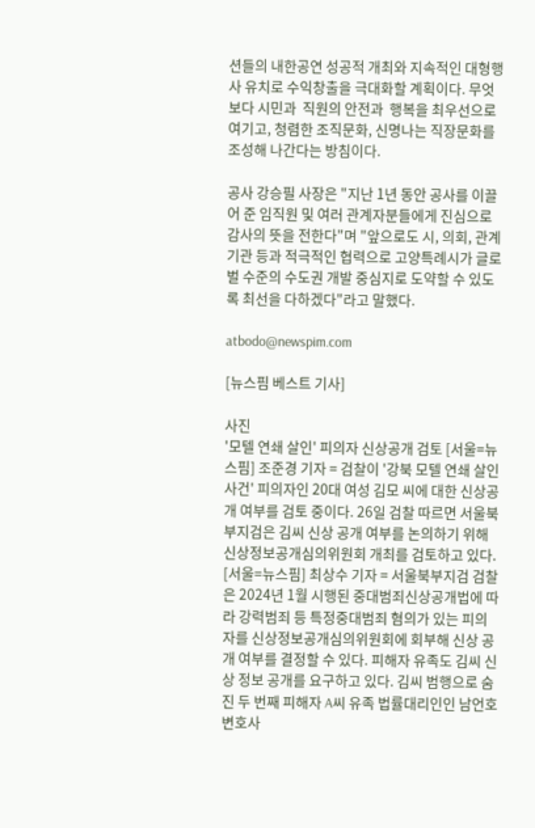션들의 내한공연 성공적 개최와 지속적인 대형행사 유치로 수익창출을 극대화할 계획이다. 무엇보다 시민과  직원의 안전과  행복을 최우선으로 여기고, 청렴한 조직문화, 신명나는 직장문화를 조성해 나간다는 방침이다.

공사 강승필 사장은 "지난 1년 동안 공사를 이끌어 준 임직원 및 여러 관계자분들에게 진심으로 감사의 뜻을 전한다"며 "앞으로도 시, 의회, 관계기관 등과 적극적인 협력으로 고양특례시가 글로벌 수준의 수도권 개발 중심지로 도약할 수 있도록 최선을 다하겠다"라고 말했다.

atbodo@newspim.com

[뉴스핌 베스트 기사]

사진
'모텔 연쇄 살인' 피의자 신상공개 검토 [서울=뉴스핌] 조준경 기자 = 검찰이 '강북 모텔 연쇄 살인 사건' 피의자인 20대 여성 김모 씨에 대한 신상공개 여부를 검토 중이다. 26일 검찰 따르면 서울북부지검은 김씨 신상 공개 여부를 논의하기 위해 신상정보공개심의위원회 개최를 검토하고 있다. [서울=뉴스핌] 최상수 기자 = 서울북부지검 검찰은 2024년 1월 시행된 중대범죄신상공개법에 따라 강력범죄 등 특정중대범죄 혐의가 있는 피의자를 신상정보공개심의위원회에 회부해 신상 공개 여부를 결정할 수 있다. 피해자 유족도 김씨 신상 정보 공개를 요구하고 있다. 김씨 범행으로 숨진 두 번째 피해자 A씨 유족 법률대리인인 남언호 변호사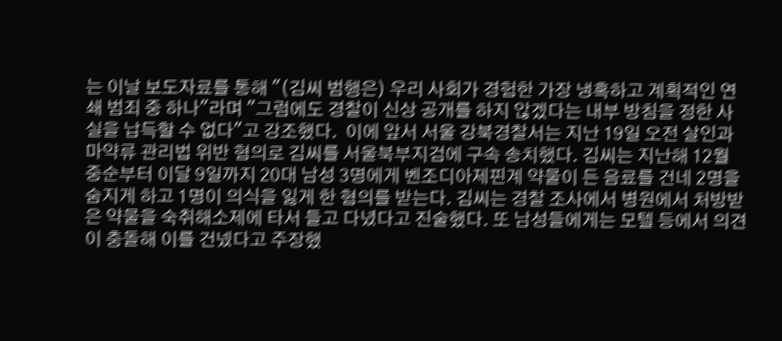는 이날 보도자료를 통해 "(김씨 범행은) 우리 사회가 경험한 가장 냉혹하고 계획적인 연쇄 범죄 중 하나"라며 "그럼에도 경찰이 신상 공개를 하지 않겠다는 내부 방침을 정한 사실을 납득할 수 없다"고 강조했다.  이에 앞서 서울 강북경찰서는 지난 19일 오전 살인과 마약류 관리법 위반 혐의로 김씨를 서울북부지검에 구속 송치했다. 김씨는 지난해 12월 중순부터 이달 9일까지 20대 남성 3명에게 벤조디아제핀계 약물이 든 음료를 건네 2명을 숨지게 하고 1명이 의식을 잃게 한 혐의를 받는다. 김씨는 경찰 조사에서 병원에서 처방받은 약물을 숙취해소제에 타서 들고 다녔다고 진술했다. 또 남성들에게는 모텔 등에서 의견이 충돌해 이를 건넸다고 주장했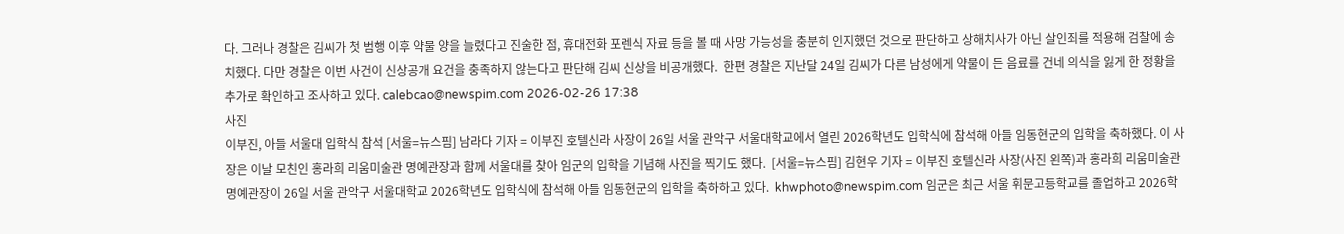다. 그러나 경찰은 김씨가 첫 범행 이후 약물 양을 늘렸다고 진술한 점, 휴대전화 포렌식 자료 등을 볼 때 사망 가능성을 충분히 인지했던 것으로 판단하고 상해치사가 아닌 살인죄를 적용해 검찰에 송치했다. 다만 경찰은 이번 사건이 신상공개 요건을 충족하지 않는다고 판단해 김씨 신상을 비공개했다.  한편 경찰은 지난달 24일 김씨가 다른 남성에게 약물이 든 음료를 건네 의식을 잃게 한 정황을 추가로 확인하고 조사하고 있다. calebcao@newspim.com 2026-02-26 17:38
사진
이부진, 아들 서울대 입학식 참석 [서울=뉴스핌] 남라다 기자 = 이부진 호텔신라 사장이 26일 서울 관악구 서울대학교에서 열린 2026학년도 입학식에 참석해 아들 임동현군의 입학을 축하했다. 이 사장은 이날 모친인 홍라희 리움미술관 명예관장과 함께 서울대를 찾아 임군의 입학을 기념해 사진을 찍기도 했다.  [서울=뉴스핌] 김현우 기자 = 이부진 호텔신라 사장(사진 왼쪽)과 홍라희 리움미술관 명예관장이 26일 서울 관악구 서울대학교 2026학년도 입학식에 참석해 아들 임동현군의 입학을 축하하고 있다.  khwphoto@newspim.com 임군은 최근 서울 휘문고등학교를 졸업하고 2026학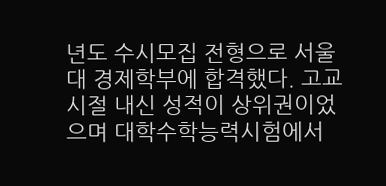년도 수시모집 전형으로 서울대 경제학부에 합격했다. 고교 시절 내신 성적이 상위권이었으며 대학수학능력시험에서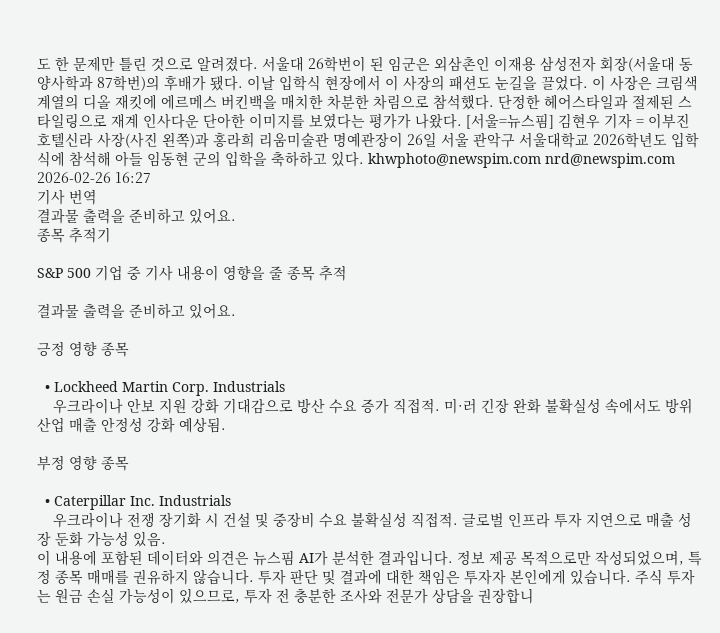도 한 문제만 틀린 것으로 알려졌다. 서울대 26학번이 된 임군은 외삼촌인 이재용 삼성전자 회장(서울대 동양사학과 87학번)의 후배가 됐다. 이날 입학식 현장에서 이 사장의 패션도 눈길을 끌었다. 이 사장은 크림색 계열의 디올 재킷에 에르메스 버킨백을 매치한 차분한 차림으로 참석했다. 단정한 헤어스타일과 절제된 스타일링으로 재계 인사다운 단아한 이미지를 보였다는 평가가 나왔다. [서울=뉴스핌] 김현우 기자 = 이부진 호텔신라 사장(사진 왼쪽)과 홍라희 리움미술관 명예관장이 26일 서울 관악구 서울대학교 2026학년도 입학식에 참석해 아들 임동현 군의 입학을 축하하고 있다. khwphoto@newspim.com nrd@newspim.com 2026-02-26 16:27
기사 번역
결과물 출력을 준비하고 있어요.
종목 추적기

S&P 500 기업 중 기사 내용이 영향을 줄 종목 추적

결과물 출력을 준비하고 있어요.

긍정 영향 종목

  • Lockheed Martin Corp. Industrials
    우크라이나 안보 지원 강화 기대감으로 방산 수요 증가 직접적. 미·러 긴장 완화 불확실성 속에서도 방위산업 매출 안정성 강화 예상됨.

부정 영향 종목

  • Caterpillar Inc. Industrials
    우크라이나 전쟁 장기화 시 건설 및 중장비 수요 불확실성 직접적. 글로벌 인프라 투자 지연으로 매출 성장 둔화 가능성 있음.
이 내용에 포함된 데이터와 의견은 뉴스핌 AI가 분석한 결과입니다. 정보 제공 목적으로만 작성되었으며, 특정 종목 매매를 권유하지 않습니다. 투자 판단 및 결과에 대한 책임은 투자자 본인에게 있습니다. 주식 투자는 원금 손실 가능성이 있으므로, 투자 전 충분한 조사와 전문가 상담을 권장합니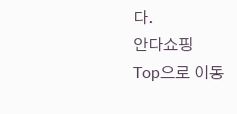다.
안다쇼핑
Top으로 이동